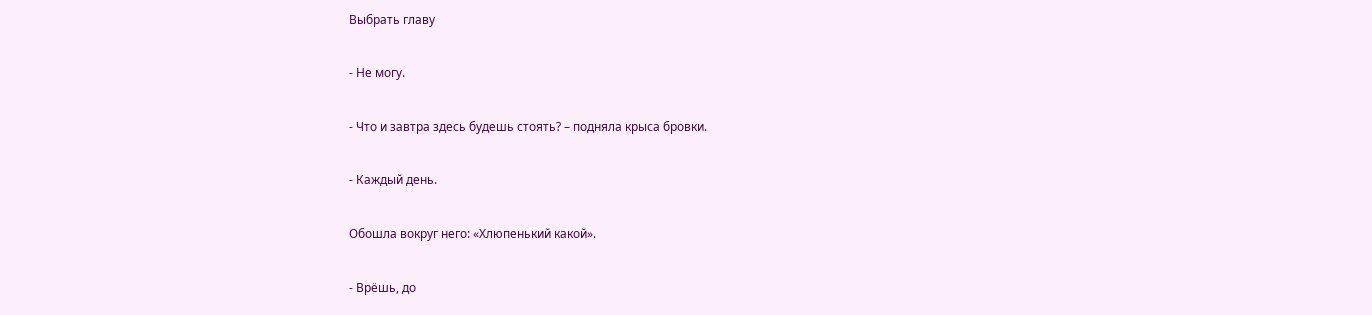Выбрать главу

- Не могу.

- Что и завтра здесь будешь стоять? – подняла крыса бровки.

- Каждый день.

Обошла вокруг него: «Хлюпенький какой».

- Врёшь, до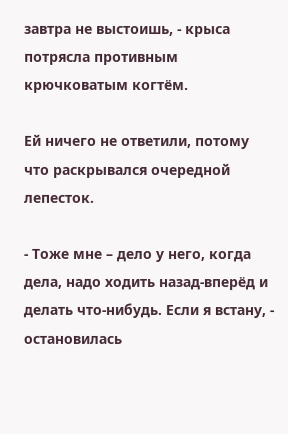завтра не выстоишь, - крыса потрясла противным крючковатым когтём.

Ей ничего не ответили, потому что раскрывался очередной лепесток.

- Тоже мне – дело у него, когда дела, надо ходить назад-вперёд и делать что-нибудь. Если я встану, - остановилась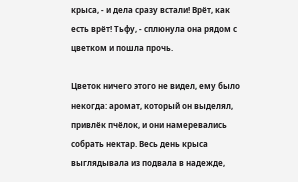крыса, - и дела сразу встали! Врёт, как есть врёт! Тьфу, - сплюнула она рядом с цветком и пошла прочь.

Цветок ничего этого не видел, ему было некогда: аромат, который он выделял, привлёк пчёлок, и они намеревались собрать нектар. Весь день крыса выглядывала из подвала в надежде,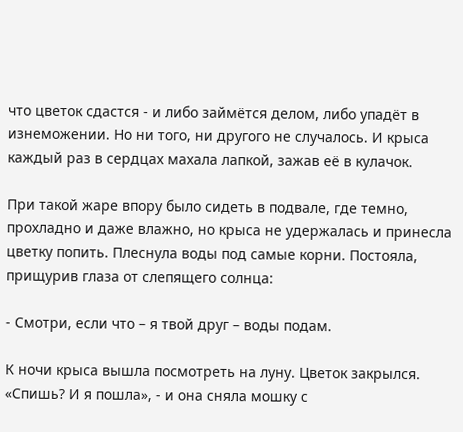что цветок сдастся - и либо займётся делом, либо упадёт в изнеможении. Но ни того, ни другого не случалось. И крыса каждый раз в сердцах махала лапкой, зажав её в кулачок.

При такой жаре впору было сидеть в подвале, где темно, прохладно и даже влажно, но крыса не удержалась и принесла цветку попить. Плеснула воды под самые корни. Постояла, прищурив глаза от слепящего солнца:

- Смотри, если что – я твой друг – воды подам.

К ночи крыса вышла посмотреть на луну. Цветок закрылся. «Спишь? И я пошла», - и она сняла мошку с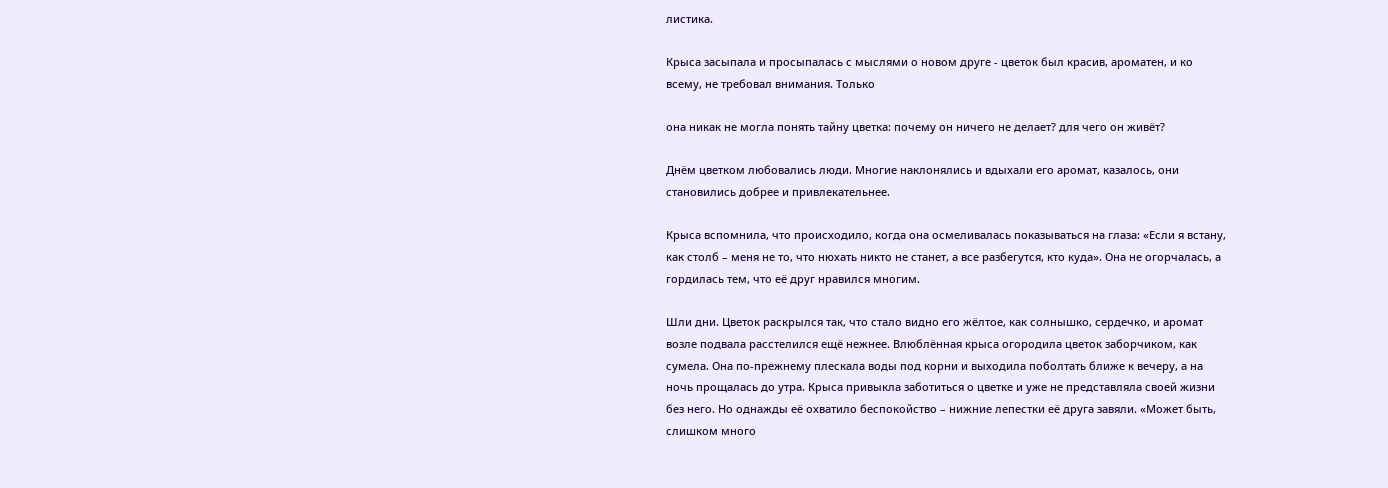листика.

Крыса засыпала и просыпалась с мыслями о новом друге - цветок был красив, ароматен, и ко всему, не требовал внимания. Только

она никак не могла понять тайну цветка: почему он ничего не делает? для чего он живёт?

Днём цветком любовались люди. Многие наклонялись и вдыхали его аромат, казалось, они становились добрее и привлекательнее.

Крыса вспомнила, что происходило, когда она осмеливалась показываться на глаза: «Если я встану, как столб – меня не то, что нюхать никто не станет, а все разбегутся, кто куда». Она не огорчалась, а гордилась тем, что её друг нравился многим.

Шли дни. Цветок раскрылся так, что стало видно его жёлтое, как солнышко, сердечко, и аромат возле подвала расстелился ещё нежнее. Влюблённая крыса огородила цветок заборчиком, как сумела. Она по-прежнему плескала воды под корни и выходила поболтать ближе к вечеру, а на ночь прощалась до утра. Крыса привыкла заботиться о цветке и уже не представляла своей жизни без него. Но однажды её охватило беспокойство – нижние лепестки её друга завяли. «Может быть, слишком много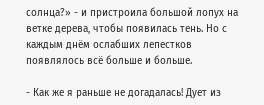солнца?» - и пристроила большой лопух на ветке дерева, чтобы появилась тень. Но с каждым днём ослабших лепестков появлялось всё больше и больше.

- Как же я раньше не догадалась! Дует из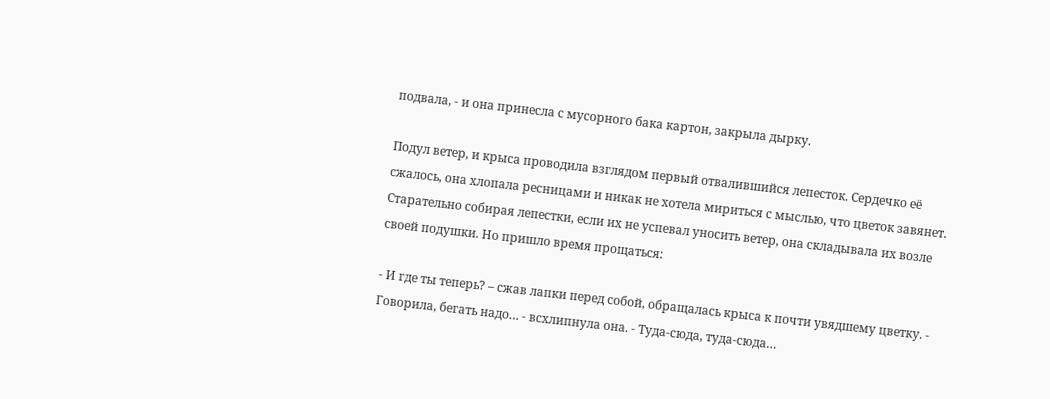подвала, - и она принесла с мусорного бака картон, закрыла дырку.

Подул ветер, и крыса проводила взглядом первый отвалившийся лепесток. Сердечко её сжалось, она хлопала ресницами и никак не хотела мириться с мыслью, что цветок завянет. Старательно собирая лепестки, если их не успевал уносить ветер, она складывала их возле своей подушки. Но пришло время прощаться:

- И где ты теперь? – сжав лапки перед собой, обращалась крыса к почти увядшему цветку. - Говорила, бегать надо… - всхлипнула она. - Туда-сюда, туда-сюда…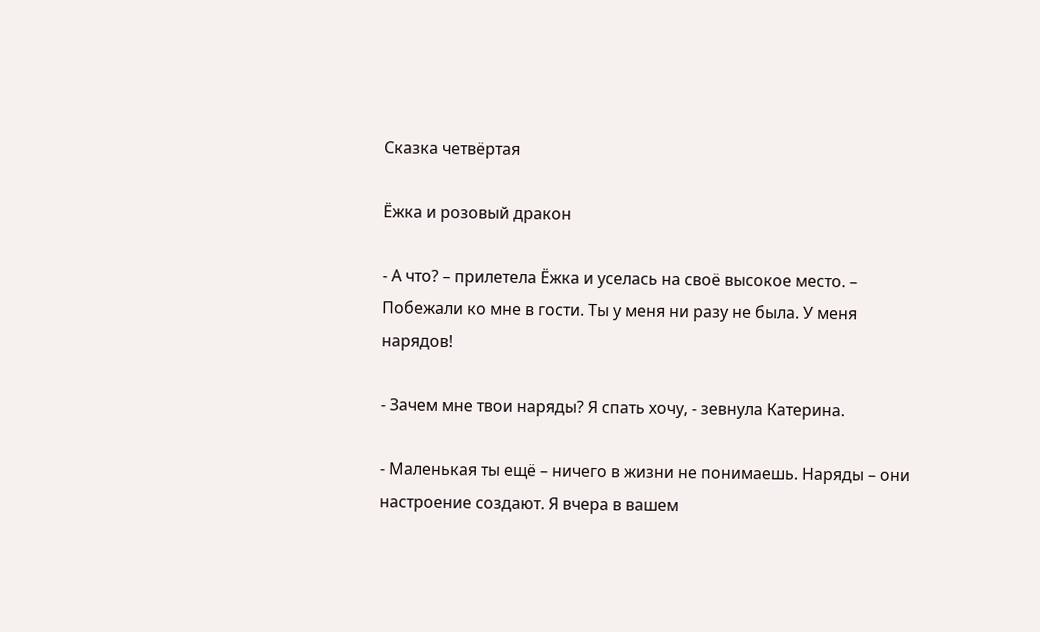Сказка четвёртая

Ёжка и розовый дракон

- А что? – прилетела Ёжка и уселась на своё высокое место. – Побежали ко мне в гости. Ты у меня ни разу не была. У меня нарядов!

- Зачем мне твои наряды? Я спать хочу, - зевнула Катерина.

- Маленькая ты ещё – ничего в жизни не понимаешь. Наряды – они настроение создают. Я вчера в вашем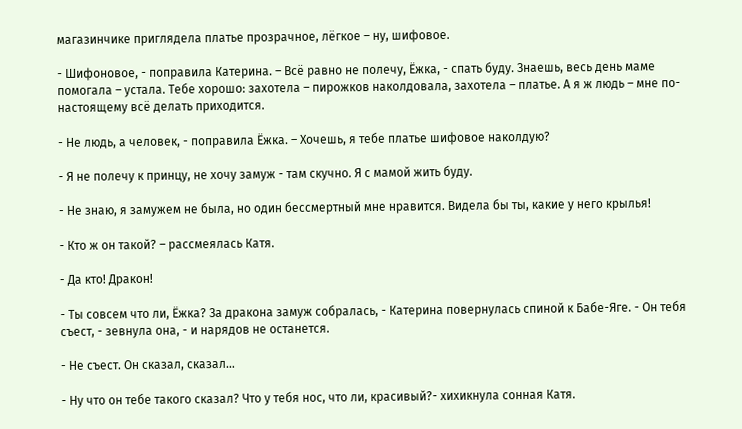магазинчике приглядела платье прозрачное, лёгкое – ну, шифовое.

- Шифоновое, - поправила Катерина. – Всё равно не полечу, Ёжка, - спать буду. Знаешь, весь день маме помогала – устала. Тебе хорошо: захотела – пирожков наколдовала, захотела – платье. А я ж людь – мне по-настоящему всё делать приходится.

- Не людь, а человек, - поправила Ёжка. – Хочешь, я тебе платье шифовое наколдую?

- Я не полечу к принцу, не хочу замуж - там скучно. Я с мамой жить буду.

- Не знаю, я замужем не была, но один бессмертный мне нравится. Видела бы ты, какие у него крылья!

- Кто ж он такой? – рассмеялась Катя.

- Да кто! Дракон!

- Ты совсем что ли, Ёжка? За дракона замуж собралась, - Катерина повернулась спиной к Бабе-Яге. - Он тебя съест, - зевнула она, - и нарядов не останется.

- Не съест. Он сказал, сказал…

- Ну что он тебе такого сказал? Что у тебя нос, что ли, красивый?- хихикнула сонная Катя.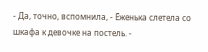- Да, точно, вспомнила, - Ёженька слетела со шкафа к девочке на постель. -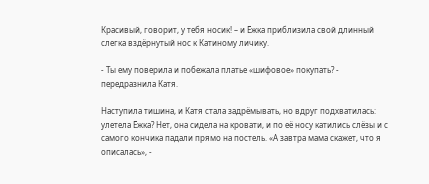Красивый, говорит, у тебя носик! – и Ёжка приблизила свой длинный слегка вздёрнутый нос к Катиному личику.

- Ты ему поверила и побежала платье «шифовое» покупать? - передразнила Катя.

Наступила тишина, и Катя стала задрёмывать, но вдруг подхватилась: улетела Ёжка? Нет, она сидела на кровати, и по её носу катились слёзы и с самого кончика падали прямо на постель. «А завтра мама скажет, что я описалась», -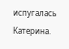испугалась Катерина.